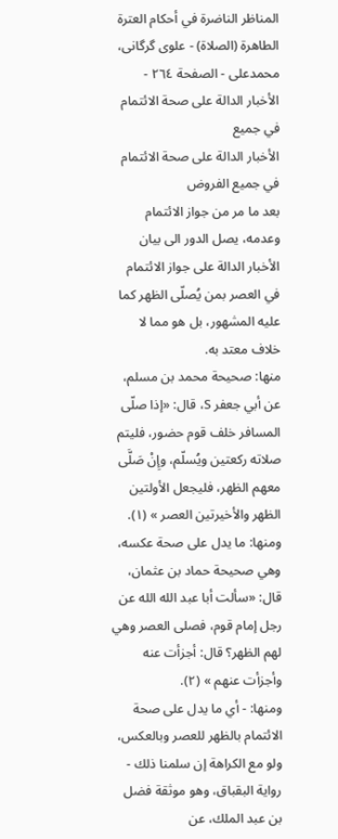المناظر الناضرة في أحکام العترة الطاهرة (الصلاة) - علوی گرگانی، محمدعلی - الصفحة ٢٦٤ - الأخبار الدالة على صحة الائتمام في جميع
الأخبار الدالة على صحة الائتمام في جميع الفروض
بعد ما مر من جواز الائتمام وعدمه، يصل الدور الى بيان الأخبار الدالة على جواز الائتمام في العصر بمن يُصلّى الظهر كما عليه المشهور، بل هو مما لا خلاف معتد به.
منها: صحيحة محمد بن مسلم، عن أبي جعفر S، قال: «إذا صلّى المسافر خلف قوم حضور، فليتم صلاته ركعتين ويُسلّم، وإِنْ صَلَّى معهم الظهر، فليجعل الأولتين الظهر والأخيرتين العصر » (١).
ومنها: ما يدل على صحة عكسه، وهي صحيحة حماد بن عثمان، قال: «سألت أبا عبد الله الله عن رجل إمام قوم، فصلى العصر وهي لهم الظهر؟ قال: أجزأت عنه وأجزأت عنهم » (٢).
ومنها: - أي ما يدل على صحة الائتمام بالظهر للعصر وبالعكس، ولو مع الكراهة إن سلمنا ذلك - رواية البقباق، وهو موثقة فضل بن عبد الملك، عن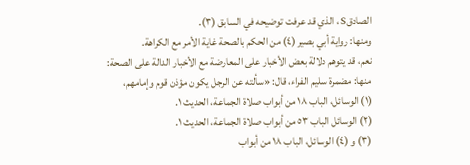الصادقS ، الذي قد عرفت توضيحه في السابق (٣).
ومنها: رواية أبي بصير (٤) من الحكم بالصحة غاية الأمر مع الكراهة.
نعم، قد يتوهم دلالة بعض الأخبار على المعارضة مع الأخبار الدالة على الصحة:
منها: مضمرة سليم الفراء، قال: «سألته عن الرجل يكون مؤذن قوم وإمامهم،
(١) الوسائل، الباب ١٨ من أبواب صلاة الجماعة، الحديث ١.
(٢) الوسائل الباب ٥٣ من أبواب صلاة الجماعة، الحديث ١.
(٣) و (٤) الوسائل، الباب ١٨ من أبواب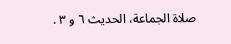صلاة الجماعة، الحديث ٦ و ٣ .